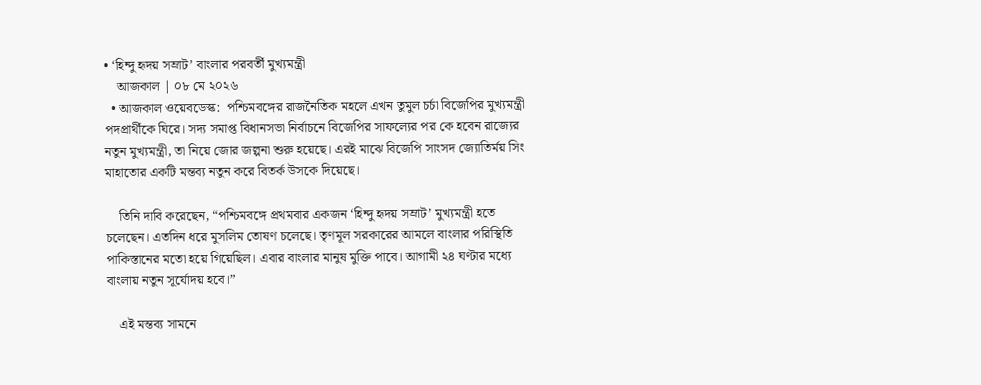• ‘হিন্দু হৃদয় সম্রাট’ বাংলার পরবর্তী মুখ্যমন্ত্রী
    আজকাল | ০৮ মে ২০২৬
  • আজকাল ওয়েবডেস্ক:  পশ্চিমবঙ্গের রাজনৈতিক মহলে এখন তুমুল চর্চা বিজেপির মুখ্যমন্ত্রী পদপ্রার্থীকে ঘিরে। সদ্য সমাপ্ত বিধানসভা নির্বাচনে বিজেপির সাফল্যের পর কে হবেন রাজ্যের নতুন মুখ্যমন্ত্রী, তা নিয়ে জোর জল্পনা শুরু হয়েছে। এরই মাঝে বিজেপি সাংসদ জ্যোতির্ময় সিং মাহাতোর একটি মন্তব্য নতুন করে বিতর্ক উসকে দিয়েছে।

    তিনি দাবি করেছেন, “পশ্চিমবঙ্গে প্রথমবার একজন ‘হিন্দু হৃদয় সম্রাট’ মুখ্যমন্ত্রী হতে চলেছেন। এতদিন ধরে মুসলিম তোষণ চলেছে। তৃণমূল সরকারের আমলে বাংলার পরিস্থিতি পাকিস্তানের মতো হয়ে গিয়েছিল। এবার বাংলার মানুষ মুক্তি পাবে। আগামী ২৪ ঘণ্টার মধ্যে বাংলায় নতুন সূর্যোদয় হবে।”

    এই মন্তব্য সামনে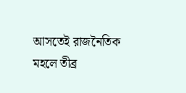আসতেই রাজনৈতিক মহলে তীব্র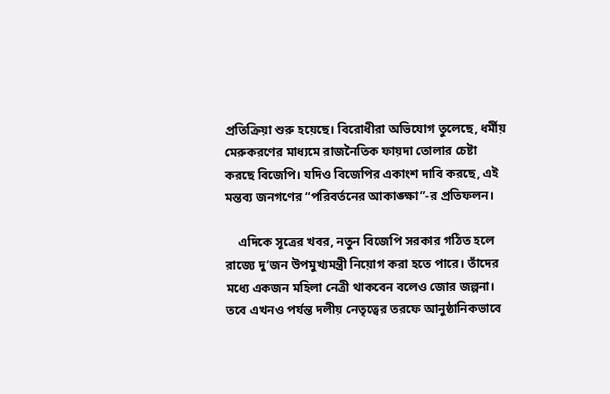প্রতিক্রিয়া শুরু হয়েছে। বিরোধীরা অভিযোগ তুলেছে, ধর্মীয় মেরুকরণের মাধ্যমে রাজনৈতিক ফায়দা তোলার চেষ্টা করছে বিজেপি। যদিও বিজেপির একাংশ দাবি করছে, এই মন্তব্য জনগণের “পরিবর্তনের আকাঙ্ক্ষা”-র প্রতিফলন।

    এদিকে সূত্রের খবর, নতুন বিজেপি সরকার গঠিত হলে রাজ্যে দু’জন উপমুখ্যমন্ত্রী নিয়োগ করা হতে পারে। তাঁদের মধ্যে একজন মহিলা নেত্রী থাকবেন বলেও জোর জল্পনা। তবে এখনও পর্যন্ত দলীয় নেতৃত্বের তরফে আনুষ্ঠানিকভাবে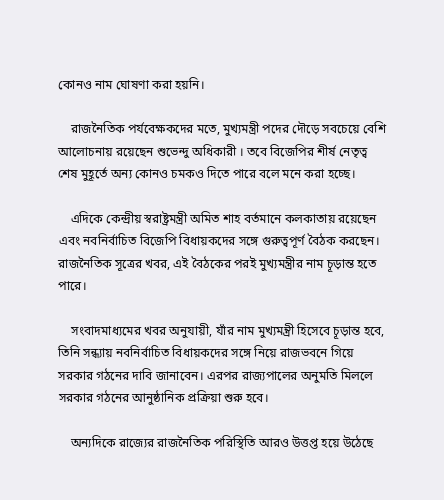কোনও নাম ঘোষণা করা হয়নি।

    রাজনৈতিক পর্যবেক্ষকদের মতে, মুখ্যমন্ত্রী পদের দৌড়ে সবচেয়ে বেশি আলোচনায় রয়েছেন শুভেন্দু অধিকারী । তবে বিজেপির শীর্ষ নেতৃত্ব শেষ মুহূর্তে অন্য কোনও চমকও দিতে পারে বলে মনে করা হচ্ছে।

    এদিকে কেন্দ্রীয় স্বরাষ্ট্রমন্ত্রী অমিত শাহ বর্তমানে কলকাতায় রয়েছেন এবং নবনির্বাচিত বিজেপি বিধায়কদের সঙ্গে গুরুত্বপূর্ণ বৈঠক করছেন। রাজনৈতিক সূত্রের খবর, এই বৈঠকের পরই মুখ্যমন্ত্রীর নাম চূড়ান্ত হতে পারে।

    সংবাদমাধ্যমের খবর অনুযায়ী, যাঁর নাম মুখ্যমন্ত্রী হিসেবে চূড়ান্ত হবে, তিনি সন্ধ্যায় নবনির্বাচিত বিধায়কদের সঙ্গে নিয়ে রাজভবনে গিয়ে সরকার গঠনের দাবি জানাবেন। এরপর রাজ্যপালের অনুমতি মিললে সরকার গঠনের আনুষ্ঠানিক প্রক্রিয়া শুরু হবে।

    অন্যদিকে রাজ্যের রাজনৈতিক পরিস্থিতি আরও উত্তপ্ত হয়ে উঠেছে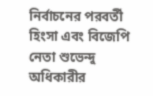নির্বাচনের পরবর্তী হিংসা এবং বিজেপি নেতা শুভেন্দু অধিকারীর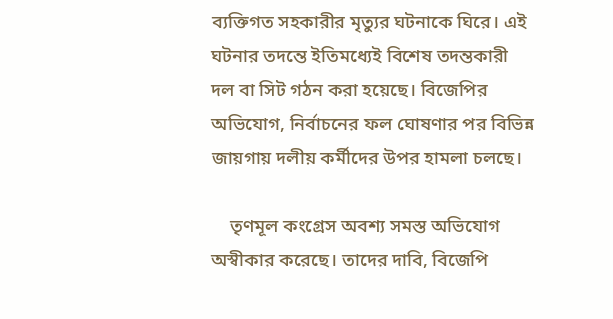ব্যক্তিগত সহকারীর মৃত্যুর ঘটনাকে ঘিরে। এই ঘটনার তদন্তে ইতিমধ্যেই বিশেষ তদন্তকারী দল বা সিট গঠন করা হয়েছে। বিজেপির অভিযোগ, নির্বাচনের ফল ঘোষণার পর বিভিন্ন জায়গায় দলীয় কর্মীদের উপর হামলা চলছে।

    তৃণমূল কংগ্রেস অবশ্য সমস্ত অভিযোগ অস্বীকার করেছে। তাদের দাবি, বিজেপি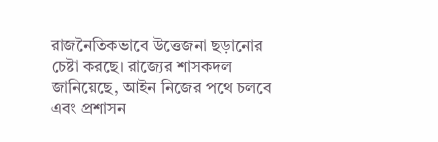রাজনৈতিকভাবে উত্তেজনা ছড়ানোর চেষ্টা করছে। রাজ্যের শাসকদল জানিয়েছে, আইন নিজের পথে চলবে এবং প্রশাসন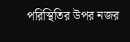পরিস্থিতির উপর নজর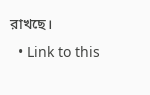রাখছে।
  • Link to this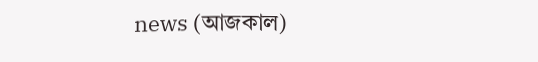news (আজকাল)